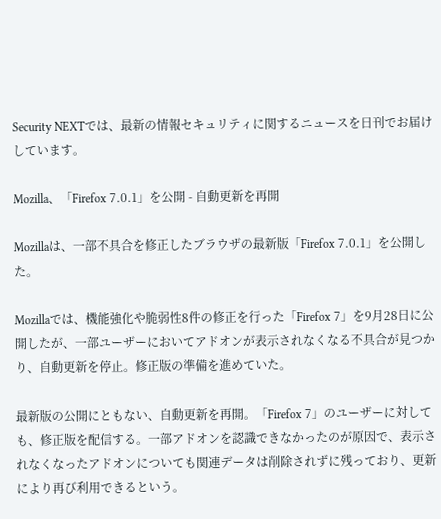Security NEXTでは、最新の情報セキュリティに関するニュースを日刊でお届けしています。

Mozilla、「Firefox 7.0.1」を公開 - 自動更新を再開

Mozillaは、一部不具合を修正したブラウザの最新版「Firefox 7.0.1」を公開した。

Mozillaでは、機能強化や脆弱性8件の修正を行った「Firefox 7」を9月28日に公開したが、一部ユーザーにおいてアドオンが表示されなくなる不具合が見つかり、自動更新を停止。修正版の準備を進めていた。

最新版の公開にともない、自動更新を再開。「Firefox 7」のユーザーに対しても、修正版を配信する。一部アドオンを認識できなかったのが原因で、表示されなくなったアドオンについても関連データは削除されずに残っており、更新により再び利用できるという。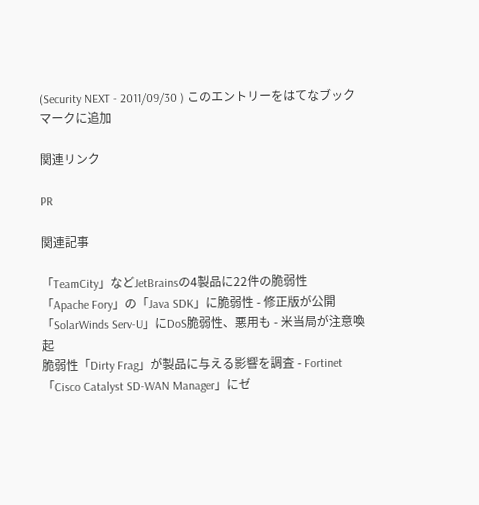(Security NEXT - 2011/09/30 ) このエントリーをはてなブックマークに追加

関連リンク

PR

関連記事

「TeamCity」などJetBrainsの4製品に22件の脆弱性
「Apache Fory」の「Java SDK」に脆弱性 - 修正版が公開
「SolarWinds Serv-U」にDoS脆弱性、悪用も - 米当局が注意喚起
脆弱性「Dirty Frag」が製品に与える影響を調査 - Fortinet
「Cisco Catalyst SD-WAN Manager」にゼ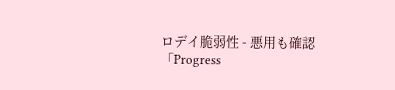ロデイ脆弱性 - 悪用も確認
「Progress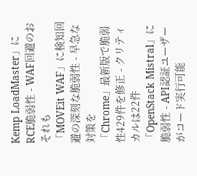Kemp LoadMaster」にRCE脆弱性 - WAF回避のおそれも
「MOVEit WAF」に検知回避の深刻な脆弱性 - 早急な対策を
「Chrome」最新版で脆弱性429件を修正 - クリティカルは22件
「OpenStack Mistral」に脆弱性 - API認証ユーザーがコード実行可能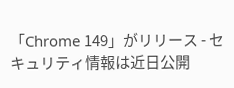「Chrome 149」がリリース - セキュリティ情報は近日公開